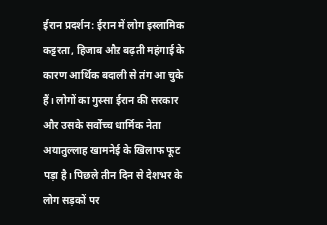ईरान प्रदर्शन: ईरान में लोग इस्लामिक कट्टरता, हिजाब औऱ बढ़ती महंगाई के कारण आर्थिक बदाली से तंग आ चुके हैं। लोगों का गुस्सा ईरान की सरकार और उसके सर्वोच्च धार्मिक नेता अयातुल्लाह खामनेई के खिलाफ फूट पड़ा है। पिछले तीन दिन से देशभर के लोग सड़कों पर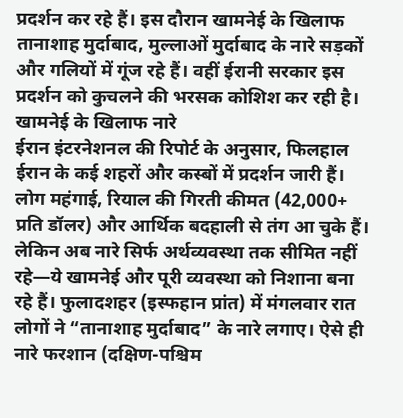प्रदर्शन कर रहे हैं। इस दौरान खामनेई के खिलाफ तानाशाह मुर्दाबाद, मुल्लाओं मुर्दाबाद के नारे सड़कों और गलियों में गूंज रहे हैं। वहीं ईरानी सरकार इस प्रदर्शन को कुचलने की भरसक कोशिश कर रही है।
खामनेई के खिलाफ नारे
ईरान इंटरनेशनल की रिपोर्ट के अनुसार, फिलहाल ईरान के कई शहरों और कस्बों में प्रदर्शन जारी हैं। लोग महंगाई, रियाल की गिरती कीमत (42,000+ प्रति डॉलर) और आर्थिक बदहाली से तंग आ चुके हैं। लेकिन अब नारे सिर्फ अर्थव्यवस्था तक सीमित नहीं रहे—ये खामनेई और पूरी व्यवस्था को निशाना बना रहे हैं। फुलादशहर (इस्फहान प्रांत) में मंगलवार रात लोगों ने “तानाशाह मुर्दाबाद” के नारे लगाए। ऐसे ही नारे फरशान (दक्षिण-पश्चिम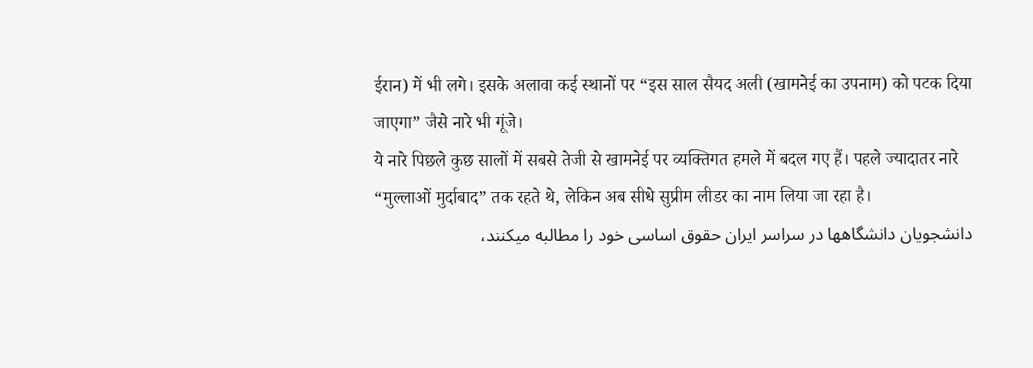ईरान) में भी लगे। इसके अलावा कई स्थानों पर “इस साल सैयद अली (खामनेई का उपनाम) को पटक दिया जाएगा” जैसे नारे भी गूंजे।
ये नारे पिछले कुछ सालों में सबसे तेजी से खामनेई पर व्यक्तिगत हमले में बदल गए हैं। पहले ज्यादातर नारे “मुल्लाओं मुर्दाबाद” तक रहते थे, लेकिन अब सीधे सुप्रीम लीडर का नाम लिया जा रहा है।
دانشجویان دانشگاهها در سراسر ایران حقوق اساسی خود را مطالبه میکنند،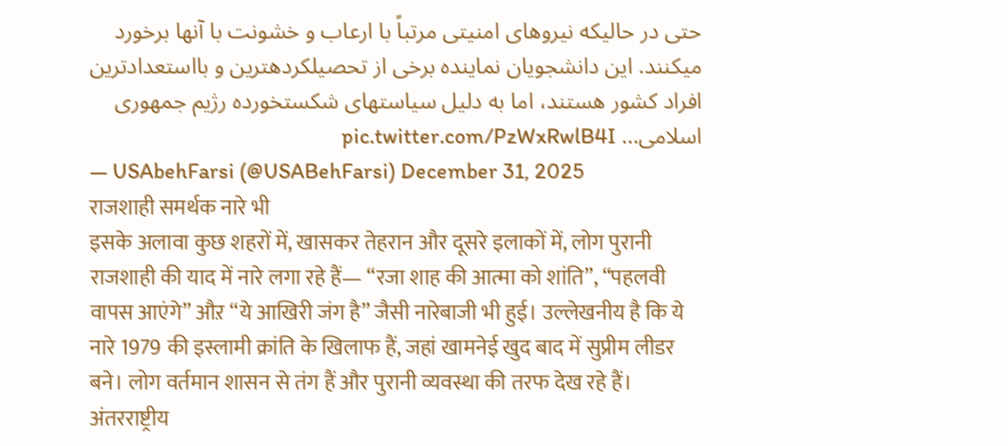حتی در حالیکه نیروهای امنیتی مرتباً با ارعاب و خشونت با آنها برخورد میکنند. این دانشجویان نماینده برخی از تحصیلکردهترین و بااستعدادترین افراد کشور هستند، اما به دلیل سیاستهای شکستخورده رژیم جمهوری اسلامی… pic.twitter.com/PzWxRwlB4I
— USAbehFarsi (@USABehFarsi) December 31, 2025
राजशाही समर्थक नारे भी
इसके अलावा कुछ शहरों में, खासकर तेहरान और दूसरे इलाकों में, लोग पुरानी राजशाही की याद में नारे लगा रहे हैं— “रजा शाह की आत्मा को शांति”, “पहलवी वापस आएंगे” औऱ “ये आखिरी जंग है” जैसी नारेबाजी भी हुई। उल्लेखनीय है कि ये नारे 1979 की इस्लामी क्रांति के खिलाफ हैं, जहां खामनेई खुद बाद में सुप्रीम लीडर बने। लोग वर्तमान शासन से तंग हैं और पुरानी व्यवस्था की तरफ देख रहे हैं।
अंतरराष्ट्रीय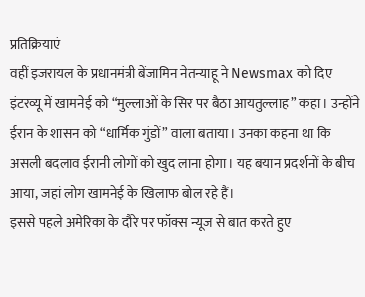प्रतिक्रियाएं
वहीं इजरायल के प्रधानमंत्री बेंजामिन नेतन्याहू ने Newsmax को दिए इंटरव्यू में खामनेई को “मुल्लाओं के सिर पर बैठा आयतुल्लाह” कहा। उन्होंने ईरान के शासन को “धार्मिक गुंडों” वाला बताया। उनका कहना था कि असली बदलाव ईरानी लोगों को खुद लाना होगा। यह बयान प्रदर्शनों के बीच आया, जहां लोग खामनेई के खिलाफ बोल रहे हैं।
इससे पहले अमेरिका के दौरे पर फॉक्स न्यूज से बात करते हुए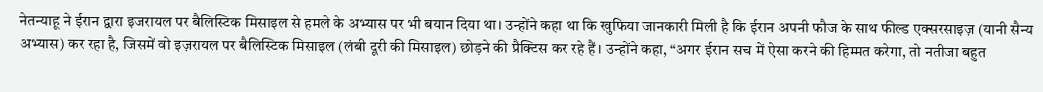नेतन्याहू ने ईरान द्वारा इजरायल पर बैलिस्टिक मिसाइल से हमले के अभ्यास पर भी बयान दिया था। उन्होंने कहा था कि खुफिया जानकारी मिली है कि ईरान अपनी फौज के साथ फील्ड एक्सरसाइज़ (यानी सैन्य अभ्यास) कर रहा है, जिसमें वो इज़रायल पर बैलिस्टिक मिसाइल (लंबी दूरी की मिसाइल) छोड़ने की प्रैक्टिस कर रहे हैं। उन्होंने कहा, “अगर ईरान सच में ऐसा करने की हिम्मत करेगा, तो नतीजा बहुत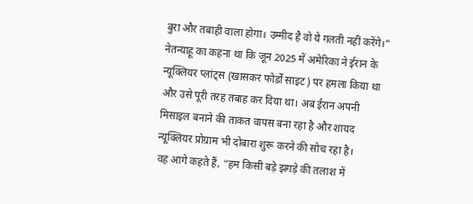बुरा और तबाही वाला होगा। उम्मीद है वो ये गलती नहीं करेंगे।” नेतन्याहू का कहना था कि जून 2025 में अमेरिका ने ईरान के न्यूक्लियर प्लांट्स (खासकर फोर्डो साइट) पर हमला किया था और उसे पूरी तरह तबाह कर दिया था। अब ईरान अपनी मिसाइल बनाने की ताकत वापस बना रहा है और शायद न्यूक्लियर प्रोग्राम भी दोबारा शुरू करने की सोच रहा है।
वह आगे कहते हैं, “हम किसी बड़े झगड़े की तलाश में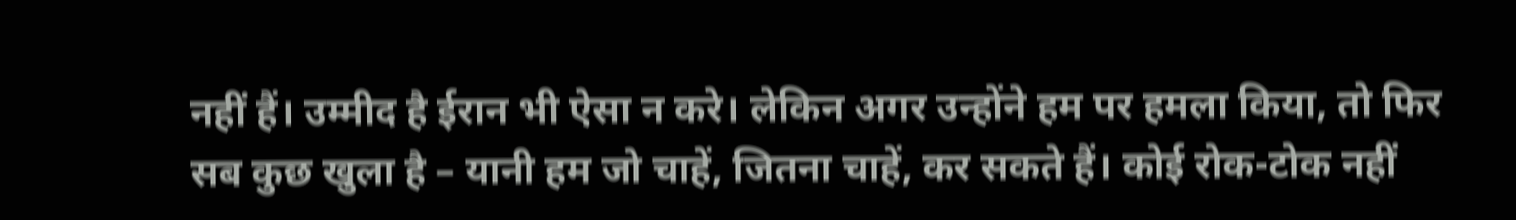नहीं हैं। उम्मीद है ईरान भी ऐसा न करे। लेकिन अगर उन्होंने हम पर हमला किया, तो फिर सब कुछ खुला है – यानी हम जो चाहें, जितना चाहें, कर सकते हैं। कोई रोक-टोक नहीं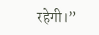रहेगी।”